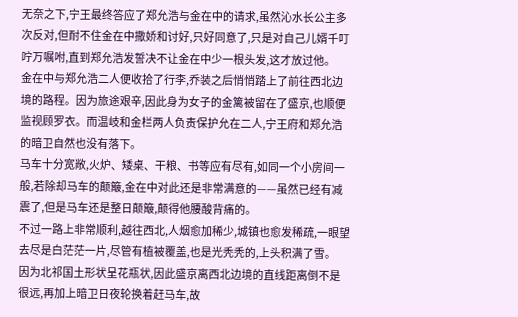无奈之下,宁王最终答应了郑允浩与金在中的请求,虽然沁水长公主多次反对,但耐不住金在中撒娇和讨好,只好同意了,只是对自己儿婿千叮咛万嘱咐,直到郑允浩发誓决不让金在中少一根头发,这才放过他。
金在中与郑允浩二人便收拾了行李,乔装之后悄悄踏上了前往西北边境的路程。因为旅途艰辛,因此身为女子的金篱被留在了盛京,也顺便监视顾罗衣。而温岐和金栏两人负责保护允在二人,宁王府和郑允浩的暗卫自然也没有落下。
马车十分宽敞,火炉、矮桌、干粮、书等应有尽有,如同一个小房间一般,若除却马车的颠簸,金在中对此还是非常满意的——虽然已经有减震了,但是马车还是整日颠簸,颠得他腰酸背痛的。
不过一路上非常顺利,越往西北,人烟愈加稀少,城镇也愈发稀疏,一眼望去尽是白茫茫一片,尽管有植被覆盖,也是光秃秃的,上头积满了雪。
因为北祁国土形状呈花瓶状,因此盛京离西北边境的直线距离倒不是很远,再加上暗卫日夜轮换着赶马车,故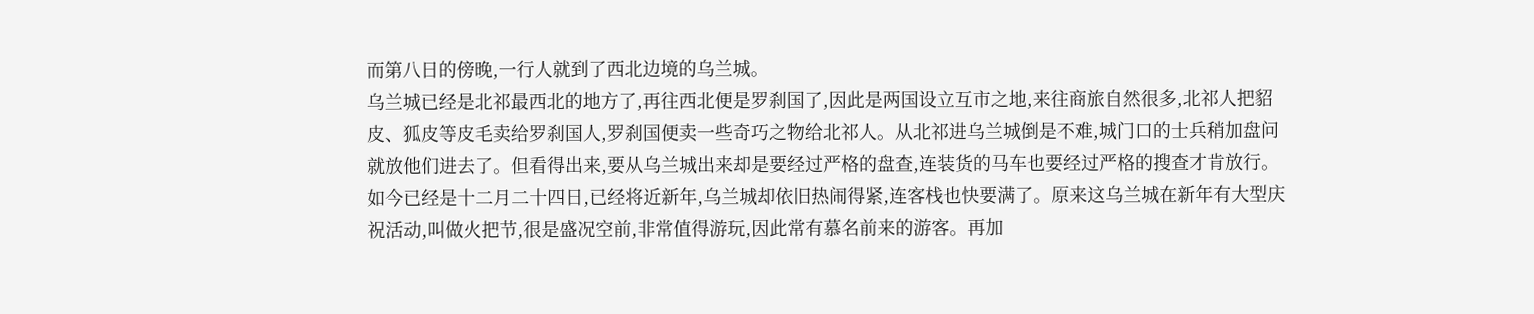而第八日的傍晚,一行人就到了西北边境的乌兰城。
乌兰城已经是北祁最西北的地方了,再往西北便是罗刹国了,因此是两国设立互市之地,来往商旅自然很多,北祁人把貂皮、狐皮等皮毛卖给罗刹国人,罗刹国便卖一些奇巧之物给北祁人。从北祁进乌兰城倒是不难,城门口的士兵稍加盘问就放他们进去了。但看得出来,要从乌兰城出来却是要经过严格的盘查,连装货的马车也要经过严格的搜查才肯放行。
如今已经是十二月二十四日,已经将近新年,乌兰城却依旧热闹得紧,连客栈也快要满了。原来这乌兰城在新年有大型庆祝活动,叫做火把节,很是盛况空前,非常值得游玩,因此常有慕名前来的游客。再加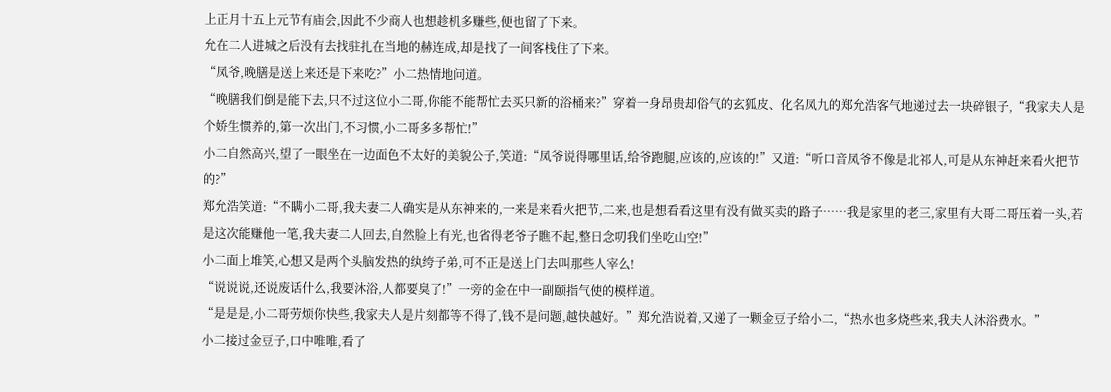上正月十五上元节有庙会,因此不少商人也想趁机多赚些,便也留了下来。
允在二人进城之后没有去找驻扎在当地的赫连成,却是找了一间客栈住了下来。
“凤爷,晚膳是送上来还是下来吃?”小二热情地问道。
“晚膳我们倒是能下去,只不过这位小二哥,你能不能帮忙去买只新的浴桶来?”穿着一身昂贵却俗气的玄狐皮、化名凤九的郑允浩客气地递过去一块碎银子,“我家夫人是个娇生惯养的,第一次出门,不习惯,小二哥多多帮忙!”
小二自然高兴,望了一眼坐在一边面色不太好的美貌公子,笑道:“凤爷说得哪里话,给爷跑腿,应该的,应该的!”又道:“听口音凤爷不像是北祁人,可是从东神赶来看火把节的?”
郑允浩笑道:“不瞒小二哥,我夫妻二人确实是从东神来的,一来是来看火把节,二来,也是想看看这里有没有做买卖的路子……我是家里的老三,家里有大哥二哥压着一头,若是这次能赚他一笔,我夫妻二人回去,自然脸上有光,也省得老爷子瞧不起,整日念叨我们坐吃山空!”
小二面上堆笑,心想又是两个头脑发热的纨绔子弟,可不正是送上门去叫那些人宰么!
“说说说,还说废话什么,我要沐浴,人都要臭了!”一旁的金在中一副颐指气使的模样道。
“是是是,小二哥劳烦你快些,我家夫人是片刻都等不得了,钱不是问题,越快越好。”郑允浩说着,又递了一颗金豆子给小二,“热水也多烧些来,我夫人沐浴费水。”
小二接过金豆子,口中唯唯,看了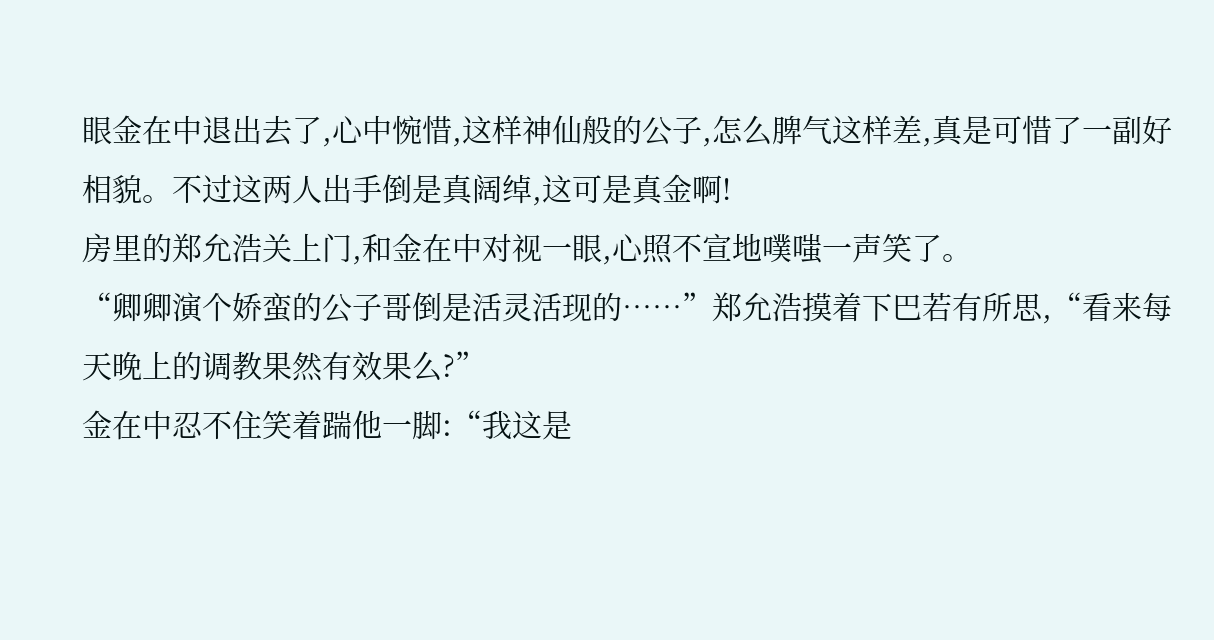眼金在中退出去了,心中惋惜,这样神仙般的公子,怎么脾气这样差,真是可惜了一副好相貌。不过这两人出手倒是真阔绰,这可是真金啊!
房里的郑允浩关上门,和金在中对视一眼,心照不宣地噗嗤一声笑了。
“卿卿演个娇蛮的公子哥倒是活灵活现的……”郑允浩摸着下巴若有所思,“看来每天晚上的调教果然有效果么?”
金在中忍不住笑着踹他一脚:“我这是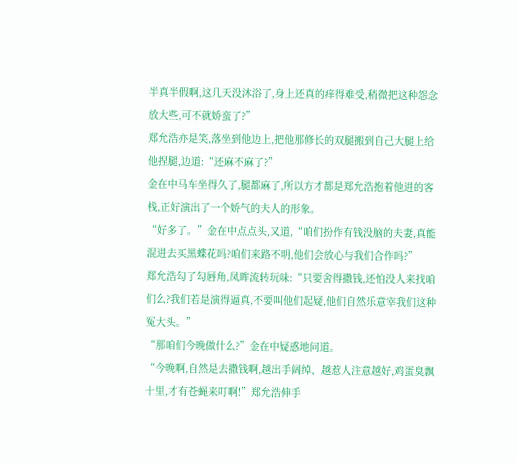半真半假啊,这几天没沐浴了,身上还真的痒得难受,稍微把这种怨念放大些,可不就娇蛮了?”
郑允浩亦是笑,落坐到他边上,把他那修长的双腿搬到自己大腿上给他捏腿,边道:“还麻不麻了?”
金在中马车坐得久了,腿都麻了,所以方才都是郑允浩抱着他进的客栈,正好演出了一个娇气的夫人的形象。
“好多了。”金在中点点头,又道,“咱们扮作有钱没脑的夫妻,真能混进去买黑蝶花吗?咱们来路不明,他们会放心与我们合作吗?”
郑允浩勾了勾唇角,凤眸流转玩味:“只要舍得撒钱,还怕没人来找咱们么?我们若是演得逼真,不要叫他们起疑,他们自然乐意宰我们这种冤大头。”
“那咱们今晚做什么?”金在中疑惑地问道。
“今晚啊,自然是去撒钱啊,越出手阔绰、越惹人注意越好,鸡蛋臭飘十里,才有苍蝇来叮啊!”郑允浩伸手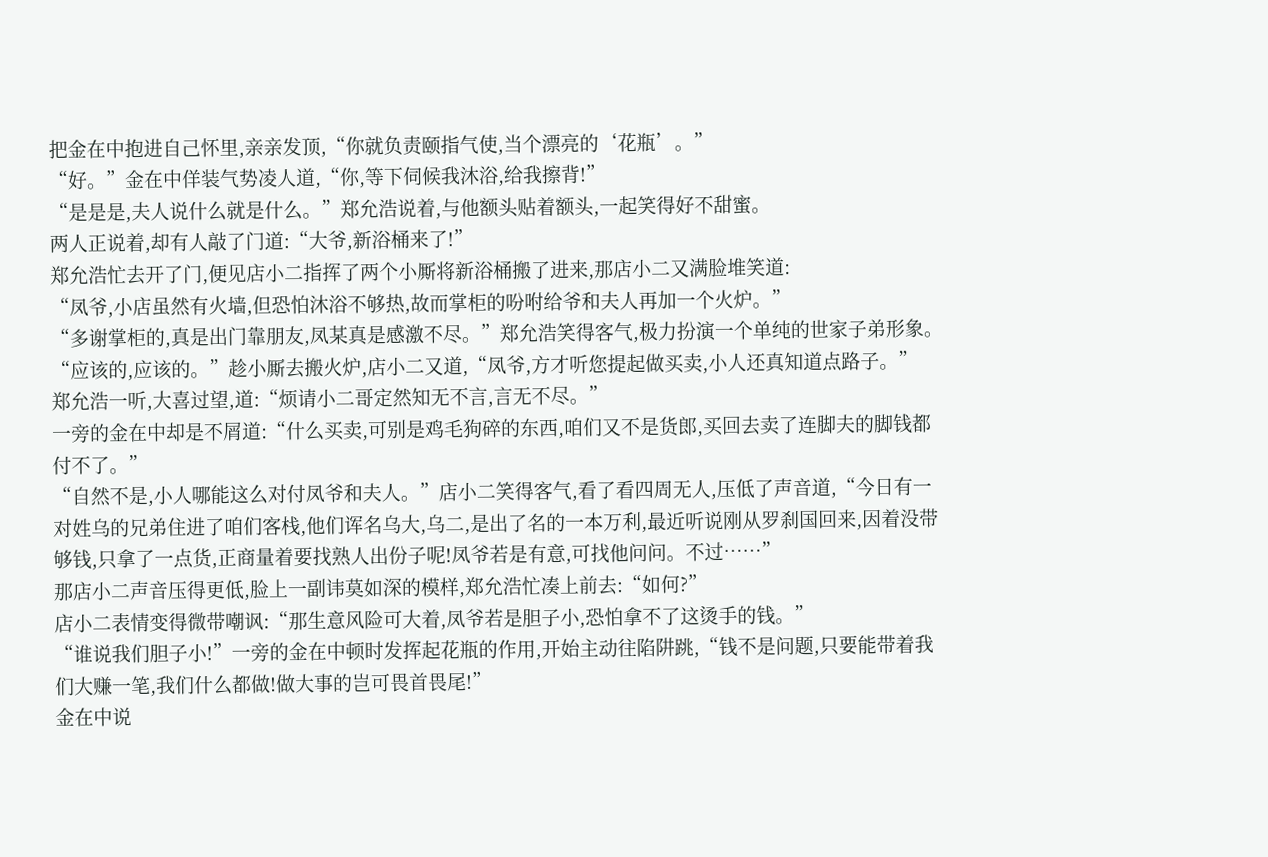把金在中抱进自己怀里,亲亲发顶,“你就负责颐指气使,当个漂亮的‘花瓶’。”
“好。”金在中佯装气势凌人道,“你,等下伺候我沐浴,给我擦背!”
“是是是,夫人说什么就是什么。”郑允浩说着,与他额头贴着额头,一起笑得好不甜蜜。
两人正说着,却有人敲了门道:“大爷,新浴桶来了!”
郑允浩忙去开了门,便见店小二指挥了两个小厮将新浴桶搬了进来,那店小二又满脸堆笑道:
“凤爷,小店虽然有火墙,但恐怕沐浴不够热,故而掌柜的吩咐给爷和夫人再加一个火炉。”
“多谢掌柜的,真是出门靠朋友,凤某真是感激不尽。”郑允浩笑得客气,极力扮演一个单纯的世家子弟形象。
“应该的,应该的。”趁小厮去搬火炉,店小二又道,“凤爷,方才听您提起做买卖,小人还真知道点路子。”
郑允浩一听,大喜过望,道:“烦请小二哥定然知无不言,言无不尽。”
一旁的金在中却是不屑道:“什么买卖,可别是鸡毛狗碎的东西,咱们又不是货郎,买回去卖了连脚夫的脚钱都付不了。”
“自然不是,小人哪能这么对付凤爷和夫人。”店小二笑得客气,看了看四周无人,压低了声音道,“今日有一对姓乌的兄弟住进了咱们客栈,他们诨名乌大,乌二,是出了名的一本万利,最近听说刚从罗刹国回来,因着没带够钱,只拿了一点货,正商量着要找熟人出份子呢!凤爷若是有意,可找他问问。不过……”
那店小二声音压得更低,脸上一副讳莫如深的模样,郑允浩忙凑上前去:“如何?”
店小二表情变得微带嘲讽:“那生意风险可大着,凤爷若是胆子小,恐怕拿不了这烫手的钱。”
“谁说我们胆子小!”一旁的金在中顿时发挥起花瓶的作用,开始主动往陷阱跳,“钱不是问题,只要能带着我们大赚一笔,我们什么都做!做大事的岂可畏首畏尾!”
金在中说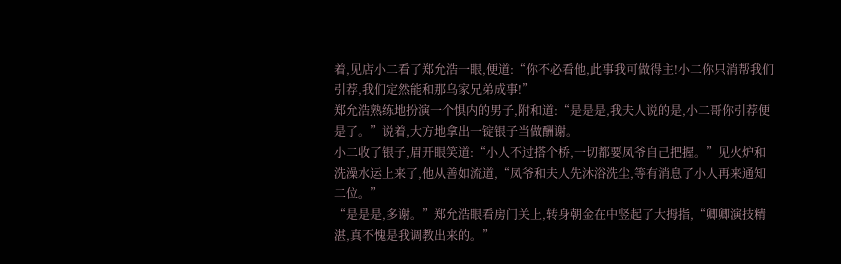着,见店小二看了郑允浩一眼,便道:“你不必看他,此事我可做得主!小二你只消帮我们引荐,我们定然能和那乌家兄弟成事!”
郑允浩熟练地扮演一个惧内的男子,附和道:“是是是,我夫人说的是,小二哥你引荐便是了。”说着,大方地拿出一锭银子当做酬谢。
小二收了银子,眉开眼笑道:“小人不过搭个桥,一切都要凤爷自己把握。”见火炉和洗澡水运上来了,他从善如流道,“凤爷和夫人先沐浴洗尘,等有消息了小人再来通知二位。”
“是是是,多谢。”郑允浩眼看房门关上,转身朝金在中竖起了大拇指,“卿卿演技精湛,真不愧是我调教出来的。”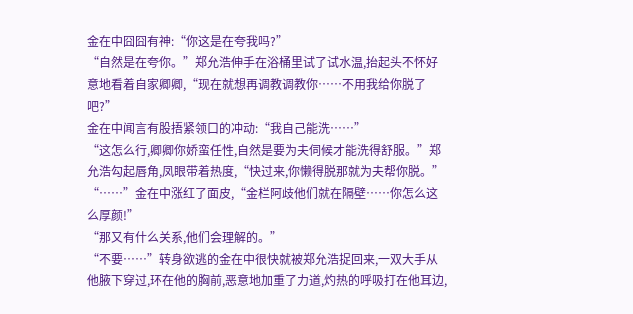金在中囧囧有神:“你这是在夸我吗?”
“自然是在夸你。”郑允浩伸手在浴桶里试了试水温,抬起头不怀好意地看着自家卿卿,“现在就想再调教调教你……不用我给你脱了吧?”
金在中闻言有股捂紧领口的冲动:“我自己能洗……”
“这怎么行,卿卿你娇蛮任性,自然是要为夫伺候才能洗得舒服。”郑允浩勾起唇角,凤眼带着热度,“快过来,你懒得脱那就为夫帮你脱。”
“……”金在中涨红了面皮,“金栏阿歧他们就在隔壁……你怎么这么厚颜!”
“那又有什么关系,他们会理解的。”
“不要……”转身欲逃的金在中很快就被郑允浩捉回来,一双大手从他腋下穿过,环在他的胸前,恶意地加重了力道,灼热的呼吸打在他耳边,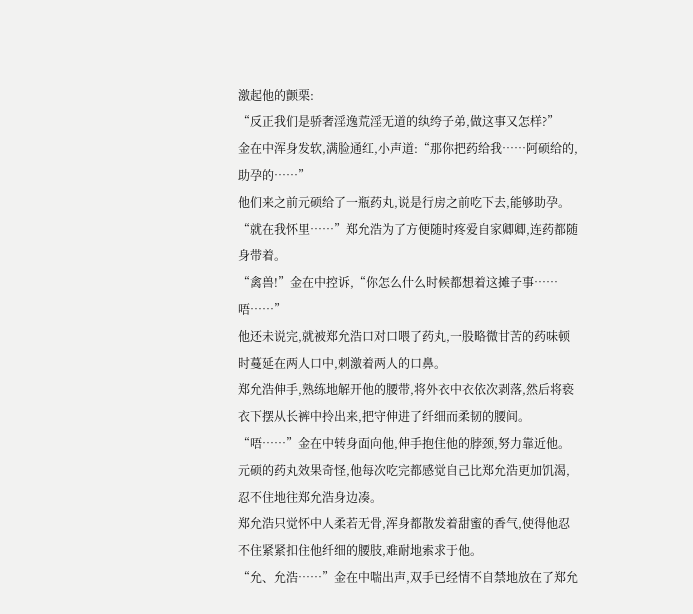激起他的颤栗:
“反正我们是骄奢淫逸荒淫无道的纨绔子弟,做这事又怎样?”
金在中浑身发软,满脸通红,小声道:“那你把药给我……阿硕给的,助孕的……”
他们来之前元硕给了一瓶药丸,说是行房之前吃下去,能够助孕。
“就在我怀里……”郑允浩为了方便随时疼爱自家卿卿,连药都随身带着。
“禽兽!”金在中控诉,“你怎么什么时候都想着这摊子事……唔……”
他还未说完,就被郑允浩口对口喂了药丸,一股略微甘苦的药味顿时蔓延在两人口中,刺激着两人的口鼻。
郑允浩伸手,熟练地解开他的腰带,将外衣中衣依次剥落,然后将亵衣下摆从长裤中拎出来,把守伸进了纤细而柔韧的腰间。
“唔……”金在中转身面向他,伸手抱住他的脖颈,努力靠近他。元硕的药丸效果奇怪,他每次吃完都感觉自己比郑允浩更加饥渴,忍不住地往郑允浩身边凑。
郑允浩只觉怀中人柔若无骨,浑身都散发着甜蜜的香气,使得他忍不住紧紧扣住他纤细的腰肢,难耐地索求于他。
“允、允浩……”金在中喘出声,双手已经情不自禁地放在了郑允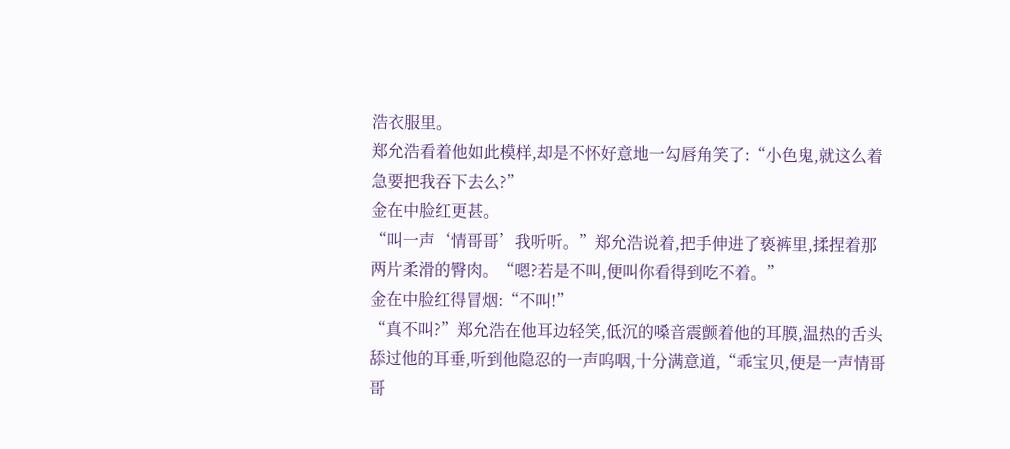浩衣服里。
郑允浩看着他如此模样,却是不怀好意地一勾唇角笑了:“小色鬼,就这么着急要把我吞下去么?”
金在中脸红更甚。
“叫一声‘情哥哥’我听听。”郑允浩说着,把手伸进了亵裤里,揉捏着那两片柔滑的臀肉。“嗯?若是不叫,便叫你看得到吃不着。”
金在中脸红得冒烟:“不叫!”
“真不叫?”郑允浩在他耳边轻笑,低沉的嗓音震颤着他的耳膜,温热的舌头舔过他的耳垂,听到他隐忍的一声呜咽,十分满意道,“乖宝贝,便是一声情哥哥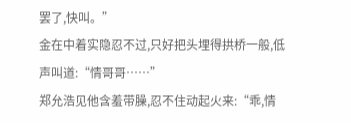罢了,快叫。”
金在中着实隐忍不过,只好把头埋得拱桥一般,低声叫道:“情哥哥……”
郑允浩见他含羞带臊,忍不住动起火来:“乖,情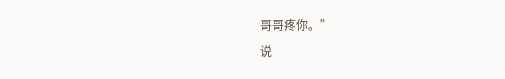哥哥疼你。”
说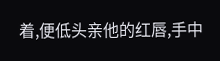着,便低头亲他的红唇,手中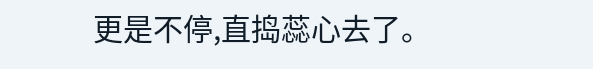更是不停,直捣蕊心去了。